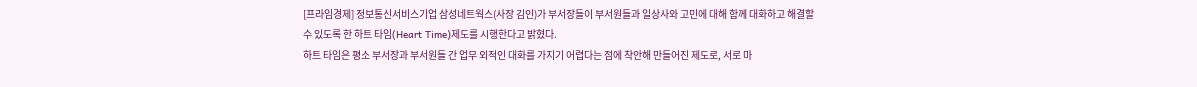[프라임경제] 정보통신서비스기업 삼성네트웍스(사장 김인)가 부서장들이 부서원들과 일상사와 고민에 대해 함께 대화하고 해결할 수 있도록 한 하트 타임(Heart Time)제도를 시행한다고 밝혔다.
하트 타임은 평소 부서장과 부서원들 간 업무 외적인 대화를 가지기 어렵다는 점에 착안해 만들어진 제도로, 서로 마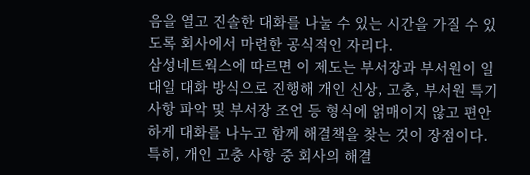음을 열고 진솔한 대화를 나눌 수 있는 시간을 가질 수 있도록 회사에서 마련한 공식적인 자리다.
삼성네트웍스에 따르면 이 제도는 부서장과 부서원이 일대일 대화 방식으로 진행해 개인 신상, 고충, 부서원 특기사항 파악 및 부서장 조언 등 형식에 얽매이지 않고 편안하게 대화를 나누고 함께 해결책을 찾는 것이 장점이다.
특히, 개인 고충 사항 중 회사의 해결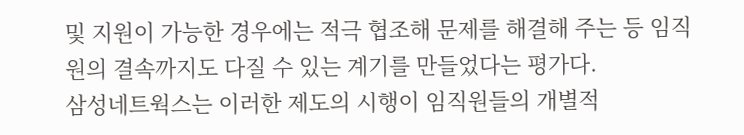및 지원이 가능한 경우에는 적극 협조해 문제를 해결해 주는 등 임직원의 결속까지도 다질 수 있는 계기를 만들었다는 평가다.
삼성네트웍스는 이러한 제도의 시행이 임직원들의 개별적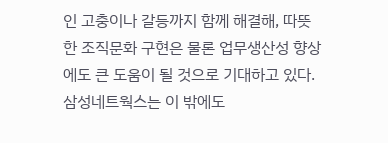인 고충이나 갈등까지 함께 해결해, 따뜻한 조직문화 구현은 물론 업무생산성 향상에도 큰 도움이 될 것으로 기대하고 있다.
삼성네트웍스는 이 밖에도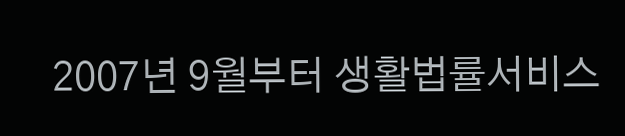2007년 9월부터 생활법률서비스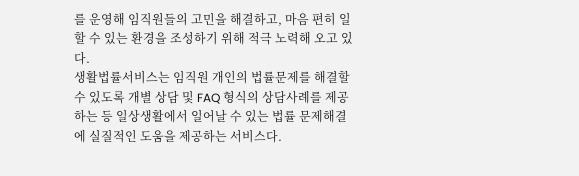를 운영해 임직원들의 고민을 해결하고, 마음 편히 일할 수 있는 환경을 조성하기 위해 적극 노력해 오고 있다.
생활법률서비스는 임직원 개인의 법률문제를 해결할 수 있도록 개별 상담 및 FAQ 형식의 상담사례를 제공하는 등 일상생활에서 일어날 수 있는 법률 문제해결에 실질적인 도움을 제공하는 서비스다.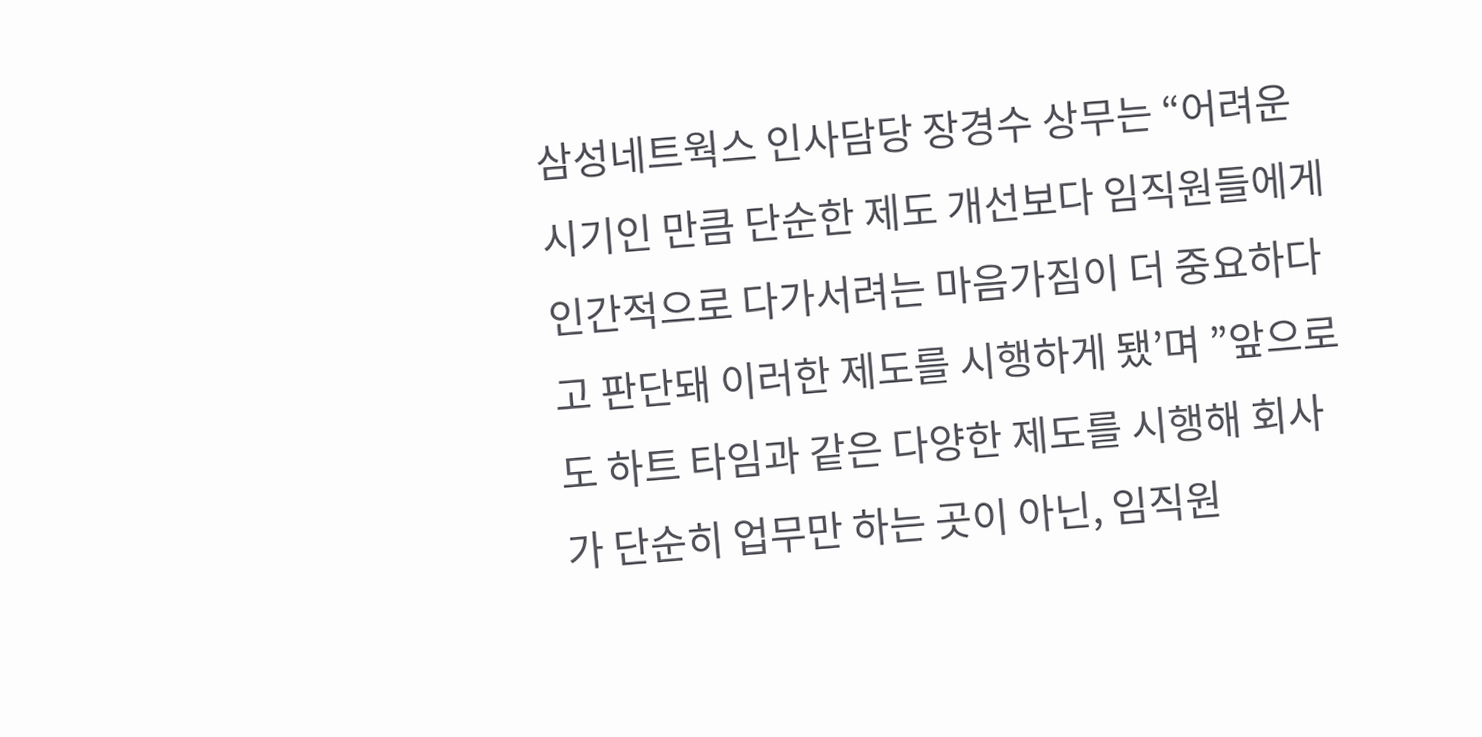삼성네트웍스 인사담당 장경수 상무는 “어려운 시기인 만큼 단순한 제도 개선보다 임직원들에게 인간적으로 다가서려는 마음가짐이 더 중요하다고 판단돼 이러한 제도를 시행하게 됐’며 ”앞으로도 하트 타임과 같은 다양한 제도를 시행해 회사가 단순히 업무만 하는 곳이 아닌, 임직원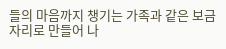들의 마음까지 챙기는 가족과 같은 보금자리로 만들어 나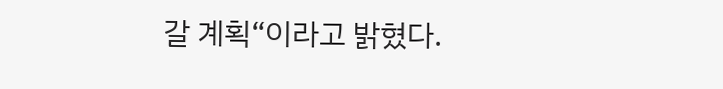갈 계획“이라고 밝혔다.